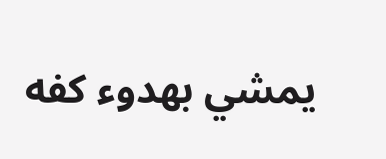يمشي بهدوء كفه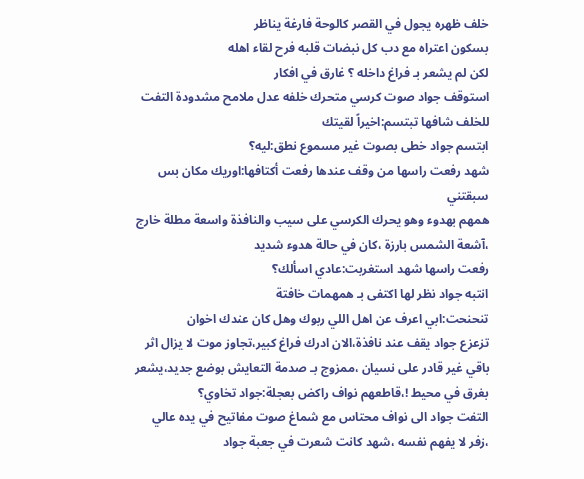خلف ظهره يجول في القصر كالوحة فارغة يناظر
بسكون اعتراه مع دب كل نبضات قلبه فرح لقاء اهله
لكن لم يشعر بـ فراغ داخله ؟ غارق في افكار
استوقف جواد صوت كرسي متحرك خلفه عدل ملامح مشدودة التفت للخلف شافها تبتسم:اخيراً لقيتك
ابتسم جواد خطى بصوت غير مسموع نطق:ليه؟
شهد رفعت راسها من وقف عندها رفعت أكتافها:اوريك مكان بس سبقتني
همهم بهدوء وهو يحرك الكرسي على سيب والنافذة واسعة مطلة خارج ،آشعة الشمس بارزة ،كان في حالة هدوء شديد
رفعت راسها شهد استغربت:عادي اسألك؟
انتبه جواد نظر لها اكتفى بـ همهمات خافتة
تنحنحت:ابي اعرف عن اهل اللي ربوك وهل كان عندك اخوان
تزعزع جواد يقف عند نافذة،الان ادرك فراغ كبير،تجاوز موت لا يزال اثر باقي غير قادر على نسيان ،ممزوج بـ صدمة التعايش بوضع جديد،يشعر بغرق في محيط !،قاطعهم نواف راكض بعجلة:جواد تخاوي؟
التفت جواد الى نواف محتاس مع شماغ صوت مفاتيح في يده عالي ،زفر لا يفهم نفسه ،شهد كانت شعرت في جعبة جواد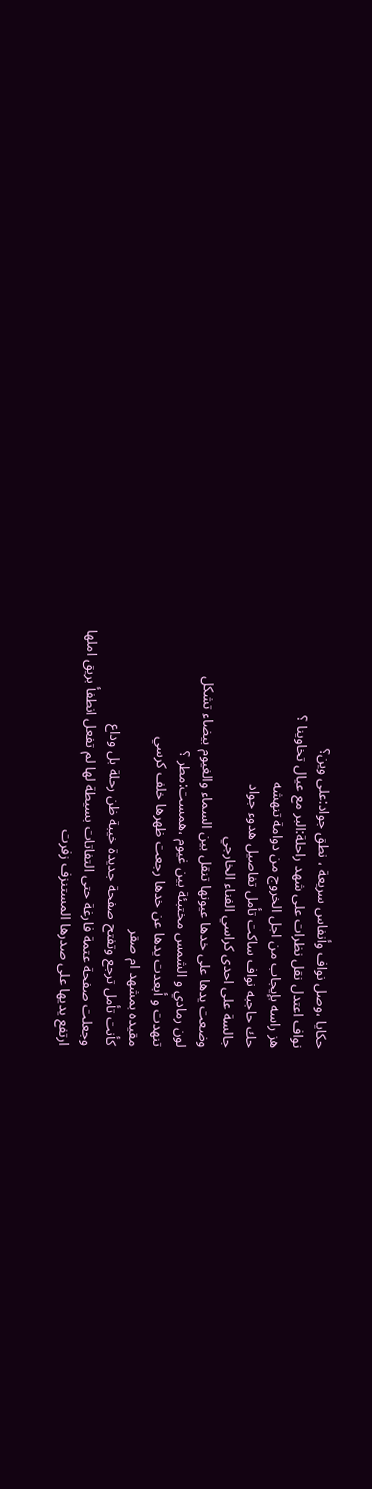حكايا ،وصل نواف وأنفاس سريعة ، نطق جواد:على وين؟
نواف اعتدل نقل نظرات على شهد راحلة:البر مع عيال تخاوينا ؟
هز راسه بإيجاب من اجل الخروج من دوامة تنهشه
حك حاجبه نواف ساكت تأمل تفاصيل هدوء جواد
جالسة على احدى كراسي الفناء الخارجي
وضعت يدها على خدها عيونها تنقل بين السماء والغيوم بيضاء تشكل
لون رمادي و الشمس مختبئة بين غيوم ،همست:مطر ؟
تنهدت و أبعدت يدها عن خدها رجعت ظهرها خلف كرسي
مقيده بمشهد ام صقر
كأنت تأمل ترجع وتفتح صفحة جديدة خيبة ظن رحلة بل وداع
وجعلت صفحة عتمة فارغة حتى التفاتات بسيطة لها لم تفعل انطفأ بريق املها
ارتفع يديها على صدرها المستنزف زفرت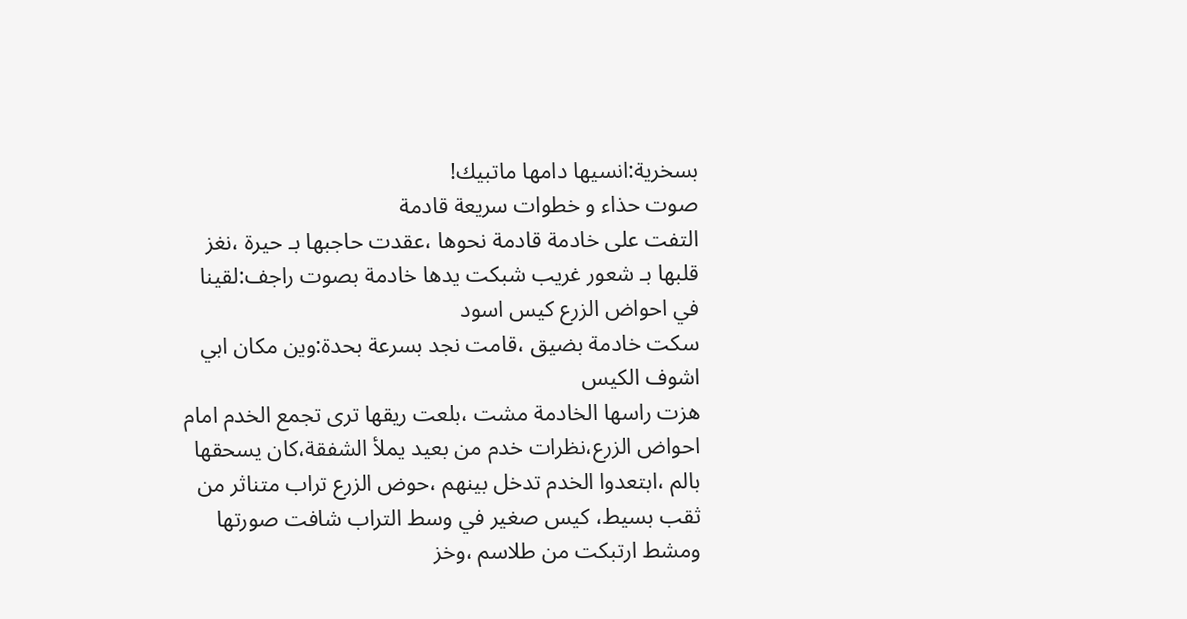بسخرية:انسيها دامها ماتبيك!
صوت حذاء و خطوات سريعة قادمة
التفت على خادمة قادمة نحوها ،عقدت حاجبها بـ حيرة ،نغز قلبها بـ شعور غريب شبكت يدها خادمة بصوت راجف:لقينا في احواض الزرع كيس اسود
سكت خادمة بضيق ،قامت نجد بسرعة بحدة:وين مكان ابي اشوف الكيس
هزت راسها الخادمة مشت ،بلعت ريقها ترى تجمع الخدم امام احواض الزرع،نظرات خدم من بعيد يملأ الشفقة،كان يسحقها بالم ،ابتعدوا الخدم تدخل بينهم ،حوض الزرع تراب متناثر من ثقب بسيط، كيس صغير في وسط التراب شافت صورتها ومشط ارتبكت من طلاسم ،وخز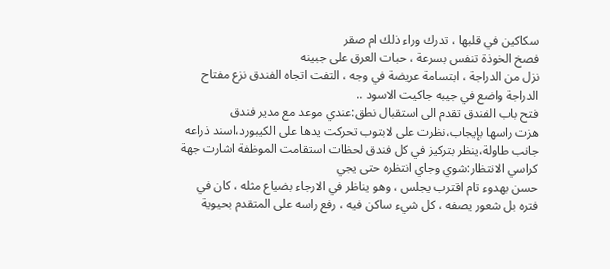سكاكين في قلبها ، تدرك وراء ذلك ام صقر
فصخ الخوذة تنفس بسرعة ، حبات العرق على جبينه
نزل من الدراجة ، ابتسامة عريضة في وجه ، التفت اتجاه الفندق نزع مفتاح الدراجة واضع في جيبه جاكيت الاسود ..
فتح باب الفندق تقدم الى استقبال نطق:عندي موعد مع مدير فندق
هزت راسها بإيجاب،نظرت على لابتوب تحركت يدها على الكيبورد،اسند ذراعه جانب طاولة،ينظر بتركيز في كل فندق لحظات استقامت الموظفة اشارت جهة كراسي الانتظار:شوي وجاي انتظره حتى يجي
حسن بهدوء تام اقترب يجلس ، وهو يناظر في الارجاء بضياع مثله ، كان في فتره بل شعور يصفه ، كل شيء ساكن فيه ، رفع راسه على المتقدم بحيوية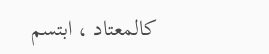كالمعتاد ، ابتسم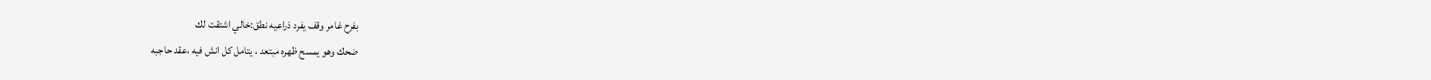بفرح غامر وقف يفرد ذراعيه نطق:خالي اشتقت لك
ضحك وهو يمسح ظهره مبتعد ، يتامل كل انش فيه ،عقد حاجبه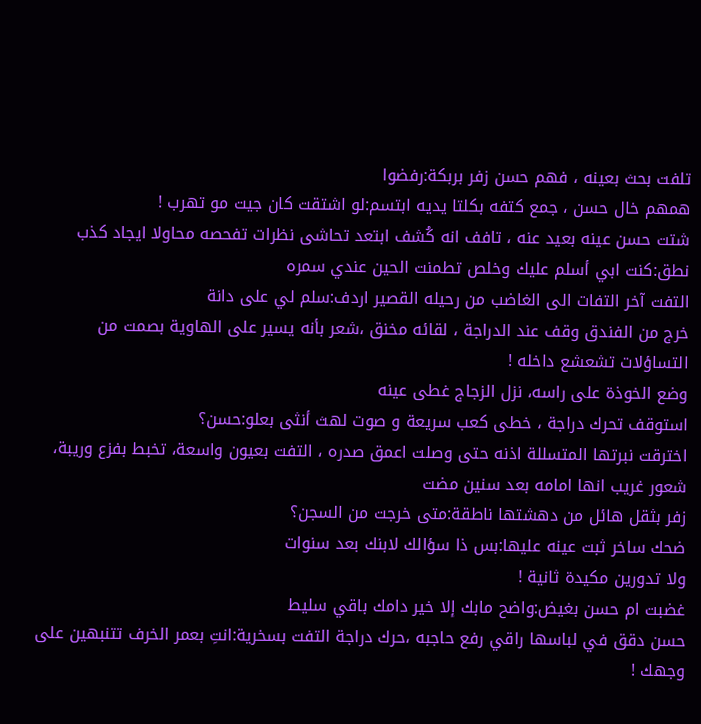تلفت بحث بعينه ، فهم حسن زفر بربكة:رفضوا
همهم خال حسن ، جمع كتفه بكلتا يديه ابتسم:لو اشتقت كان جيت مو تهرب !
شتت حسن عينه بعيد عنه ، تافف انه كُشف ابتعد تحاشى نظرات تفحصه محاولا ايجاد كذب نطق:كنت ابي أسلم عليك وخلص تطمنت الحين عندي سمره
التفت آخر التفات الى الغاضب من رحيله القصير اردف:سلم لي على دانة
خرج من الفندق وقف عند الدراجة ، لقائه مخنق ،شعر بأنه يسير على الهاوية بصمت من التساؤلات تشعشع داخله !
وضع الخوذة على راسه، نزل الزجاج غطى عينه
استوقف تحرك دراجة ، خطى كعب سريعة و صوت لهث أنثى بعلو:حسن؟
اخترقت نبرتها المتسللة اذنه حتى وصلت اعمق صدره ، التفت بعيون واسعة، تخبط بفزع وريبة، شعور غريب انها امامه بعد سنين مضت
زفر بثقل هائل من دهشتها ناطقة:متى خرجت من السجن؟
ضحك ساخر ثبت عينه عليها:بس ذا سؤالك لابنك بعد سنوات
ولا تدورين مكيدة ثانية !
غضبت ام حسن بغيض:واضح مابك إلا خير دامك باقي سليط
حسن دقق في لباسها راقي رفع حاجبه ،حرك دراجة التفت بسخرية:انتِ بعمر الخرف تتنبهين على وجهك !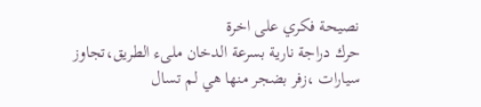نصيحة فكري على اخرة
حرك دراجة نارية بسرعة الدخان ملىء الطريق،تجاوز سيارات ،زفر بضجر منها هي لم تسال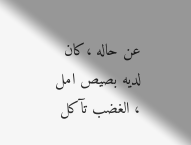عن حاله ،كان لديه بصيص امل ، الغضب تآكل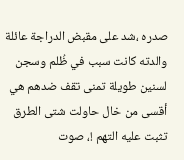صدره ،شد على مقبض الدراجة عائلة والدته كانت سبب في ظُلم وسجن لسنين طويلة تمنى تقف ضدهم هي أقسى من خال حاولت شتى الطرق تثبت عليه التهم !، صوت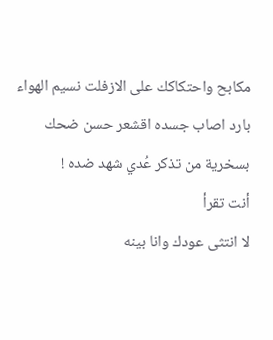مكابح واحتكاكك على الازفلت نسيم الهواء بارد اصاب جسده اقشعر حسن ضحك بسخرية من تذكر عُدي شهد ضده !
أنت تقرأ
لا انتثى عودك وانا بينه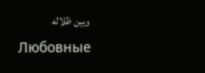وبين ظلاله
Любовные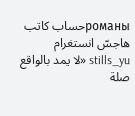романыحساب كاتب هاجسّ انستغرام stills_yu «لا يمد بالواقع صلة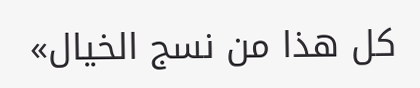كل هذا من نسج الخيال»